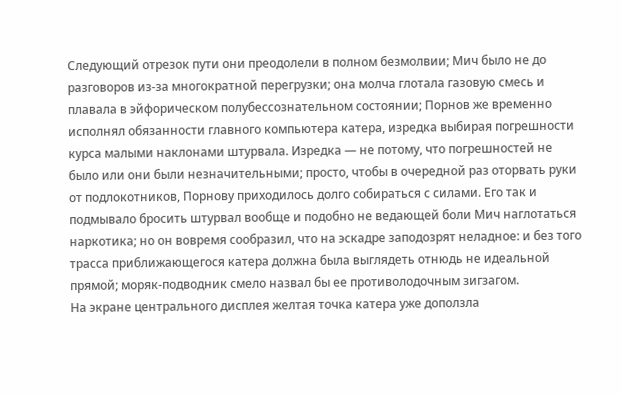Следующий отрезок пути они преодолели в полном безмолвии; Мич было не до разговоров из-за многократной перегрузки; она молча глотала газовую смесь и плавала в эйфорическом полубессознательном состоянии; Порнов же временно исполнял обязанности главного компьютера катера, изредка выбирая погрешности курса малыми наклонами штурвала. Изредка — не потому, что погрешностей не было или они были незначительными; просто, чтобы в очередной раз оторвать руки от подлокотников, Порнову приходилось долго собираться с силами. Его так и подмывало бросить штурвал вообще и подобно не ведающей боли Мич наглотаться наркотика; но он вовремя сообразил, что на эскадре заподозрят неладное: и без того трасса приближающегося катера должна была выглядеть отнюдь не идеальной прямой; моряк-подводник смело назвал бы ее противолодочным зигзагом.
На экране центрального дисплея желтая точка катера уже доползла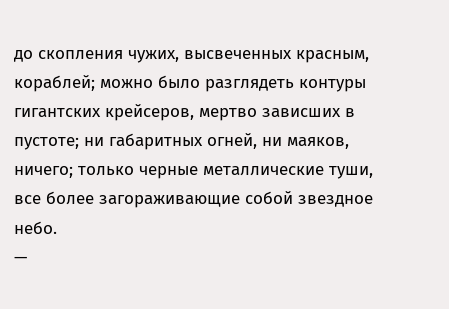до скопления чужих, высвеченных красным, кораблей; можно было разглядеть контуры гигантских крейсеров, мертво зависших в пустоте; ни габаритных огней, ни маяков, ничего; только черные металлические туши, все более загораживающие собой звездное небо.
—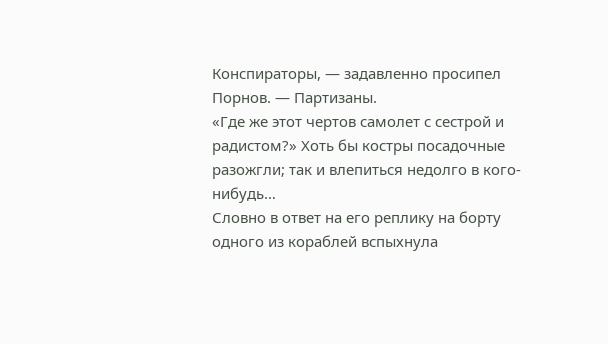Конспираторы, — задавленно просипел Порнов. — Партизаны.
«Где же этот чертов самолет с сестрой и радистом?» Хоть бы костры посадочные разожгли; так и влепиться недолго в кого-нибудь…
Словно в ответ на его реплику на борту одного из кораблей вспыхнула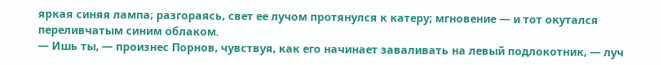яркая синяя лампа; разгораясь, свет ее лучом протянулся к катеру; мгновение — и тот окутался переливчатым синим облаком.
— Ишь ты, — произнес Порнов, чувствуя, как его начинает заваливать на левый подлокотник, — луч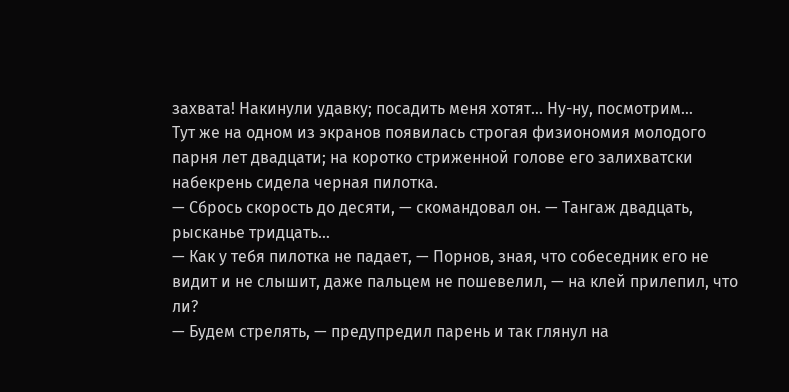захвата! Накинули удавку; посадить меня хотят… Ну-ну, посмотрим…
Тут же на одном из экранов появилась строгая физиономия молодого парня лет двадцати; на коротко стриженной голове его залихватски набекрень сидела черная пилотка.
— Сбрось скорость до десяти, — скомандовал он. — Тангаж двадцать, рысканье тридцать…
— Как у тебя пилотка не падает, — Порнов, зная, что собеседник его не видит и не слышит, даже пальцем не пошевелил, — на клей прилепил, что ли?
— Будем стрелять, — предупредил парень и так глянул на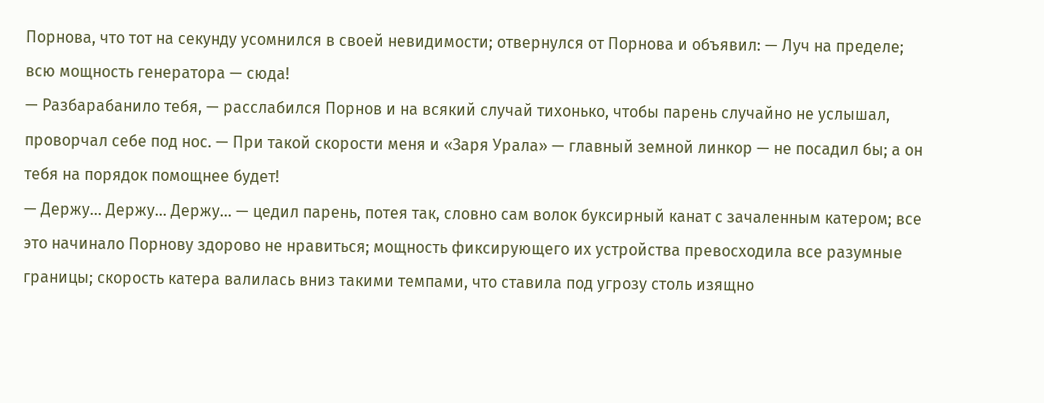Порнова, что тот на секунду усомнился в своей невидимости; отвернулся от Порнова и объявил: — Луч на пределе; всю мощность генератора — сюда!
— Разбарабанило тебя, — расслабился Порнов и на всякий случай тихонько, чтобы парень случайно не услышал, проворчал себе под нос. — При такой скорости меня и «Заря Урала» — главный земной линкор — не посадил бы; а он тебя на порядок помощнее будет!
— Держу… Держу… Держу… — цедил парень, потея так, словно сам волок буксирный канат с зачаленным катером; все это начинало Порнову здорово не нравиться; мощность фиксирующего их устройства превосходила все разумные границы; скорость катера валилась вниз такими темпами, что ставила под угрозу столь изящно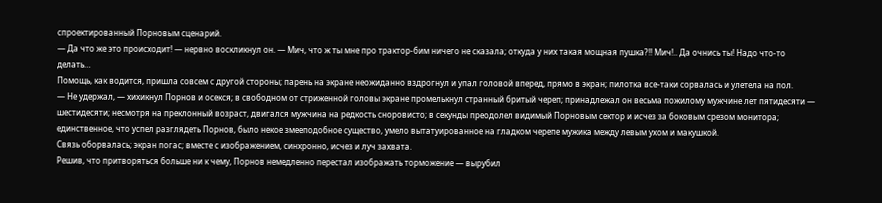спроектированный Порновым сценарий.
— Да что же это происходит! — нервно воскликнул он. — Мич, что ж ты мне про трактор-бим ничего не сказала; откуда у них такая мощная пушка?!! Мич!.. Да очнись ты! Надо что-то делать…
Помощь, как водится, пришла совсем с другой стороны; парень на экране неожиданно вздрогнул и упал головой вперед, прямо в экран; пилотка все-таки сорвалась и улетела на пол.
— Не удержал, — хихикнул Порнов и осекся; в свободном от стриженной головы экране промелькнул странный бритый череп; принадлежал он весьма пожилому мужчине лет пятидесяти — шестидесяти; несмотря на преклонный возраст, двигался мужчина на редкость сноровисто; в секунды преодолел видимый Порновым сектор и исчез за боковым срезом монитора; единственное, что успел разглядеть Порнов, было некое змееподобное существо, умело вытатуированное на гладком черепе мужика между левым ухом и макушкой.
Связь оборвалась; экран погас; вместе с изображением, синхронно, исчез и луч захвата.
Решив, что притворяться больше ни к чему, Порнов немедленно перестал изображать торможение — вырубил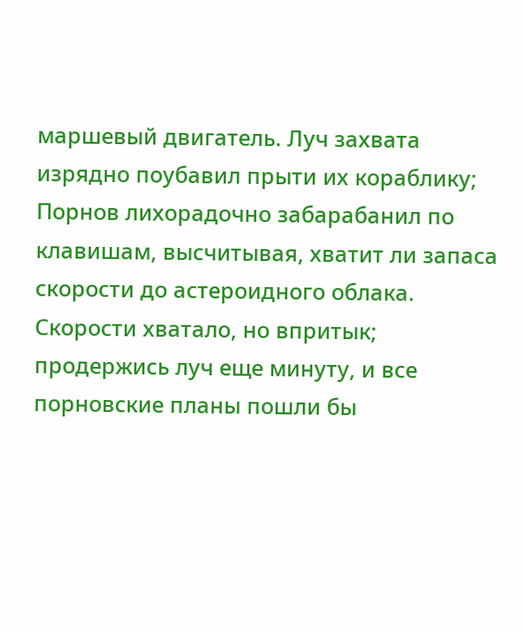маршевый двигатель. Луч захвата изрядно поубавил прыти их кораблику; Порнов лихорадочно забарабанил по клавишам, высчитывая, хватит ли запаса скорости до астероидного облака. Скорости хватало, но впритык; продержись луч еще минуту, и все порновские планы пошли бы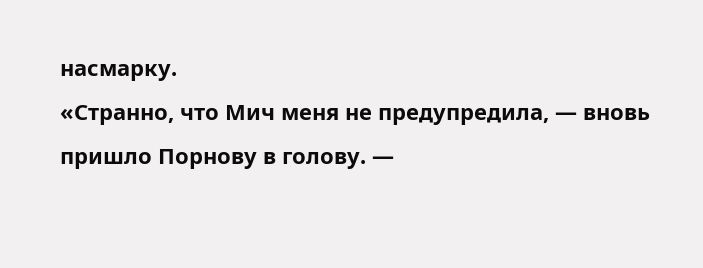насмарку.
«Странно, что Мич меня не предупредила, — вновь пришло Порнову в голову. —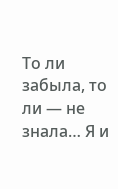То ли забыла, то ли — не знала… Я и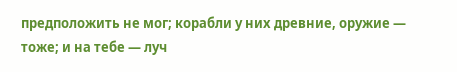предположить не мог; корабли у них древние, оружие — тоже; и на тебе — луч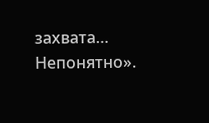захвата… Непонятно».